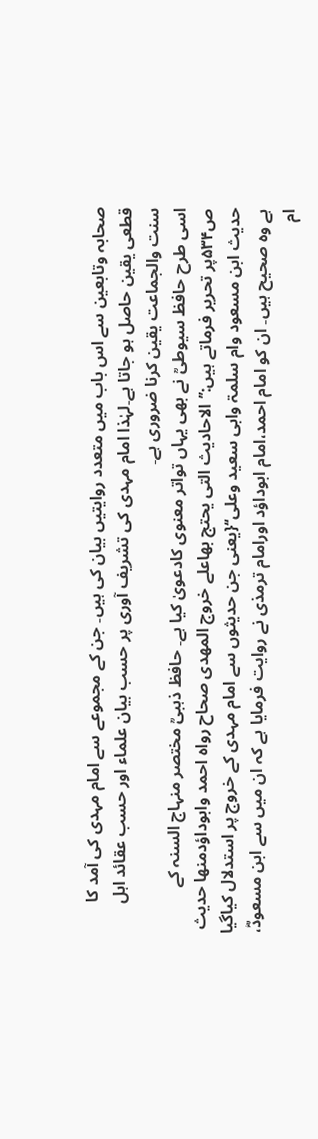صحابہ وتابعین سے اس باب میں متعدد روایتیں بیان کی ہیں۔ جن کے مجموعے سے امام مہدی کی آمد کا قطعی یقین حاصل ہو جاتا ہے۔لہٰذا امام مہدی کی تشریف آوری پر حسب بیان علماء اور حسب عقائد اہل سنت والجماعت یقین کرنا ضروری ہے۔
اسی طرح حافظ سیوطیؒ نے بھی یہاں تواتر معنوی کادعویٰ کیا ہے۔ حافظ ذہبیؒ مختصر منہاج السنہ کے ص۵۳۴پر تحریر فرماتے ہیں:’’الاحادیث التی یحتج بھاعلے خروج المھدی صحاح رواہ احمد وابوداؤدمنھا حدیث حدیث ابن مسعود وام سلمۃ وابی سعید وعلی‘‘{یعنی جن حدیثوں سے امام مہدی کے خروج پر استدلال کیاگیا ہے وہ صحیح ہیں۔ ان کو امام احمد،امام ابوداؤد اورامام ترمذی نے روایت فرمایا ہے کہ ان میں سے ابن مسعودؓ، ام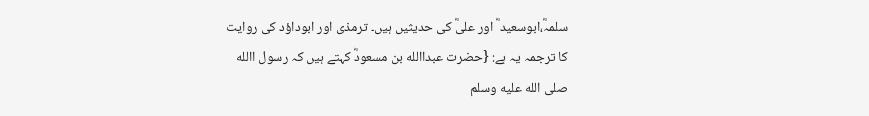سلمہؓ،ابوسعید ؓ اور علیؓ کی حدیثیں ہیں۔ ترمذی اور ابوداؤد کی روایت کا ترجمہ یہ ہے: {حضرت عبداالله بن مسعودؓ کہتے ہیں کہ رسول االله صلى الله عليه وسلم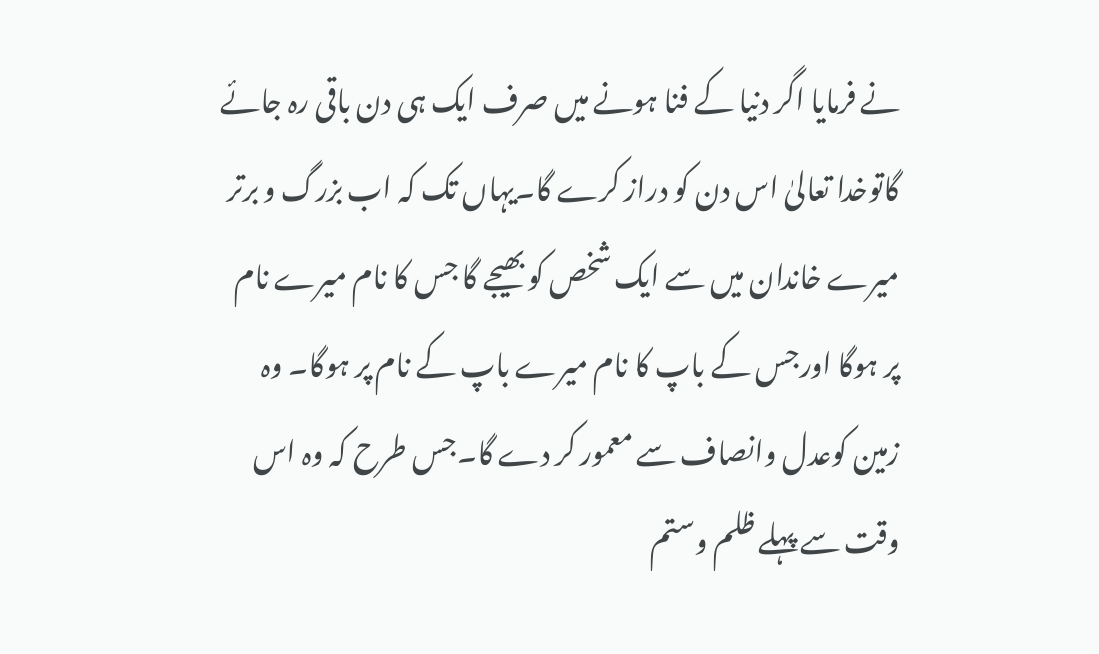نے فرمایا اگر دنیا کے فنا ہونے میں صرف ایک ہی دن باقی رہ جائے گاتوخدا تعالیٰ اس دن کو دراز کرے گا۔یہاں تک کہ اب بزرگ و برتر میرے خاندان میں سے ایک شخص کو بھیجے گا جس کا نام میرے نام پر ہوگا اورجس کے باپ کا نام میرے باپ کے نام پر ہوگا۔ وہ زمین کوعدل وانصاف سے معمور کر دے گا۔جس طرح کہ وہ اس وقت سے پہلے ظلم وستم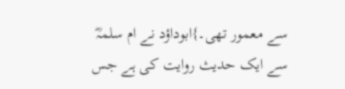سے معمور تھی۔}ابوداؤد نے ام سلمہؓ سے ایک حدیث روایت کی ہے جس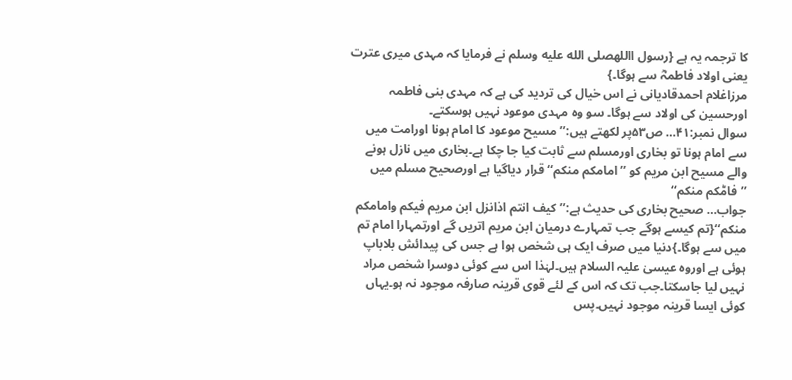کا ترجمہ یہ ہے {رسول االلهصلى الله عليه وسلم نے فرمایا کہ مہدی میری عترت یعنی اولاد فاطمہؓ سے ہوگا۔}
مرزاغلام احمدقادیانی نے اس خیال کی تردید کی ہے کہ مہدی بنی فاطمہ اورحسین کی اولاد سے ہوگا۔ سو وہ مہدی موعود نہیں ہوسکتے۔
سوال نمبر:۴۱… ص۵۳پر لکھتے ہیں:’’مسیح موعود کا امام ہونا اورامت میں سے امام ہونا تو بخاری اورمسلم سے ثابت کیا جا چکا ہے۔بخاری میں نازل ہونے والے مسیح ابن مریم کو ’’امامکم منکم‘‘قرار دیاگیا ہے اورصحیح مسلم میں ’’فامّٰکم منکم‘‘
جواب… صحیح بخاری کی حدیث ہے:’’کیف انتم اذانزل ابن مریم فیکم وامامکم منکم‘‘{تم کیسے ہوگے جب تمہارے درمیان ابن مریم اتریں گے اورتمہارا امام تم میں سے ہوگا۔}دنیا میں صرف ایک ہی شخص ہوا ہے جس کی پیدائش بلاباپ ہوئی ہے اوروہ عیسیٰ علیہ السلام ہیں۔لہٰذا اس سے کوئی دوسرا شخص مراد نہیں لیا جاسکتا۔جب تک کہ اس کے لئے قوی قرینہ صارفہ موجود نہ ہو۔یہاں کوئی ایسا قرینہ موجود نہیں۔پس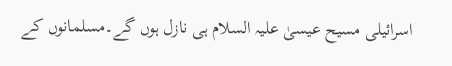اسرائیلی مسیح عیسیٰ علیہ السلام ہی نازل ہوں گے۔مسلمانوں کے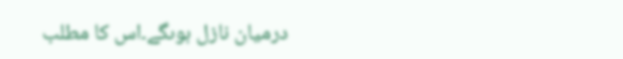درمیان نازل ہوںگے۔اس کا مطلب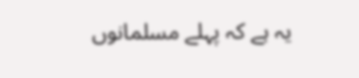یہ ہے کہ پہلے مسلمانوں